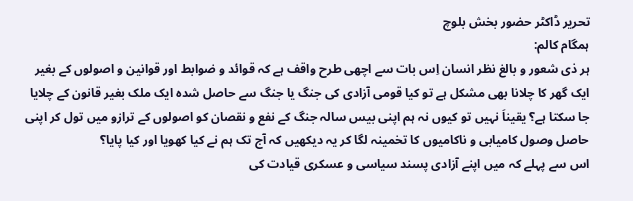تحریر ڈاکٹر حضور بخش بلوچ
ہمگام کالم:
ہر ذی شعور و بالغ نظر انسان اِس بات سے اچھی طرح واقف ہے کہ قوائد و ضوابط اور قوانین و اصولوں کے بغیر ایک گھر کا چلانا بھی مشکل ہے تو کیا قومی آزادی کی جنگ یا جنگ سے حاصل شدہ ایک ملک بغیر قانون کے چلایا جا سکتا ہے؟ یقیناَ نہیں تو کیوں نہ ہم اپنی بیس سالہ جنگ کے نفع و نقصان کو اصولوں کے ترازو میں تول کر اپنی حاصل وصول کامیابی و ناکامیوں کا تخمینہ لگا کر یہ دیکھیں کہ آج تک ہم نے کیا کھویا اور کیا پایا؟
اس سے پہلے کہ میں اپنے آزادی پسند سیاسی و عسکری قیادت کی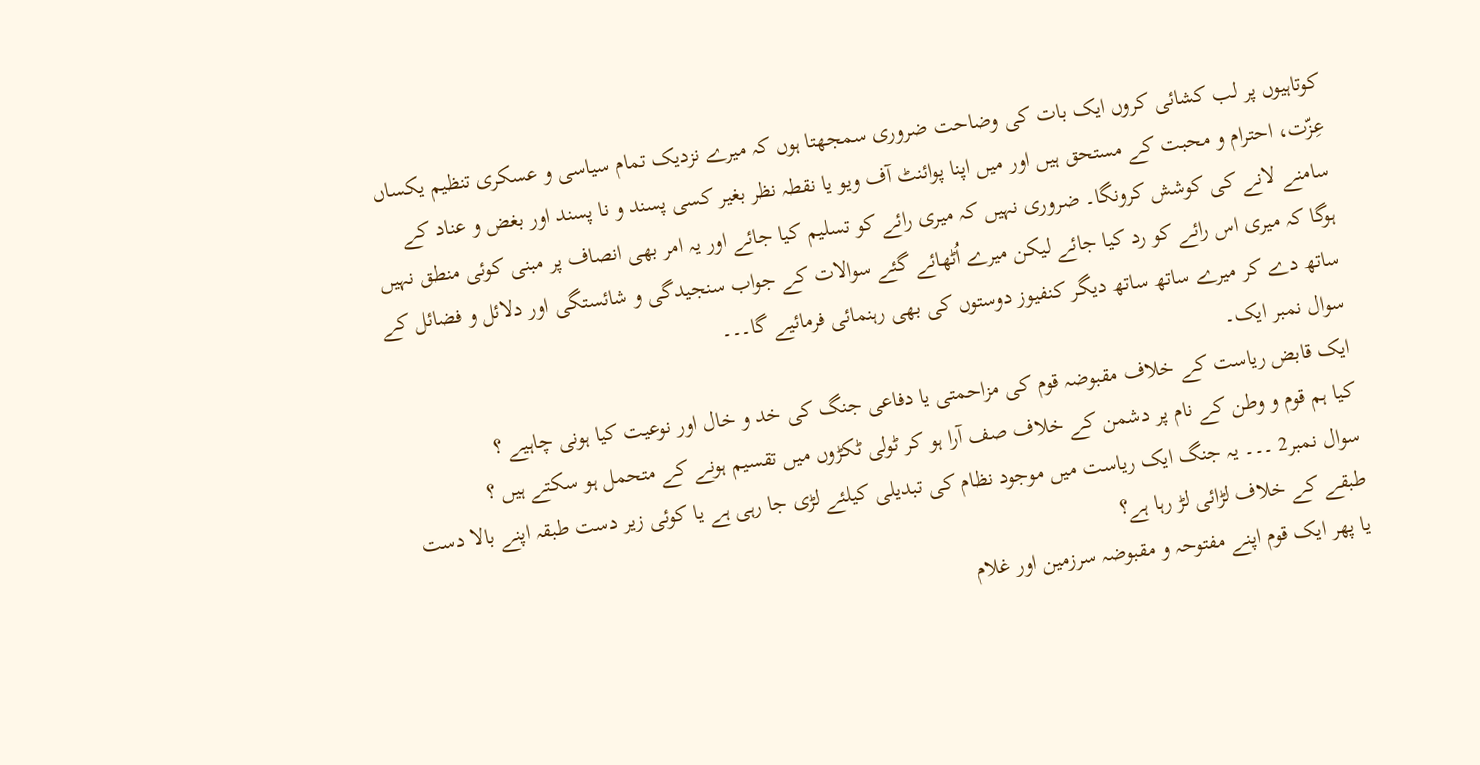کوتاہیوں پر لب کشائی کروں ایک بات کی وضاحت ضروری سمجھتا ہوں کہ میرے نزدیک تمام سیاسی و عسکری تنظیم یکساں عِزّت، احترام و محبت کے مستحق ہیں اور میں اپنا پوائنٹ آف ویو یا نقطہ نظر بغیر کسی پسند و نا پسند اور بغض و عناد کے سامنے لانے کی کوشش کرونگا۔ ضروری نہیں کہ میری رائے کو تسلیم کیا جائے اور یہ امر بھی انصاف پر مبنی کوئی منطق نہیں ہوگا کہ میری اس رائے کو رد کیا جائے لیکن میرے اُٹھائے گئے سوالات کے جواب سنجیدگی و شائستگی اور دلائل و فضائل کے ساتھ دے کر میرے ساتھ ساتھ دیگر کنفیوز دوستوں کی بھی رہنمائی فرمائیے گا۔۔۔
سوال نمبر ایک۔
ایک قابض ریاست کے خلاف مقبوضہ قوم کی مزاحمتی یا دفاعی جنگ کی خد و خال اور نوعیت کیا ہونی چاہیے ؟
کیا ہم قوم و وطن کے نام پر دشمن کے خلاف صف آرا ہو کر ٹولی ٹکڑوں میں تقسیم ہونے کے متحمل ہو سکتے ہیں ؟
سوال نمبر2 ۔۔۔ یہ جنگ ایک ریاست میں موجود نظام کی تبدیلی کیلئے لڑی جا رہی ہے یا کوئی زیر دست طبقہ اپنے بالا دست طبقے کے خلاف لڑائی لڑ رہا ہے؟
یا پھر ایک قوم اپنے مفتوحہ و مقبوضہ سرزمین اور غلام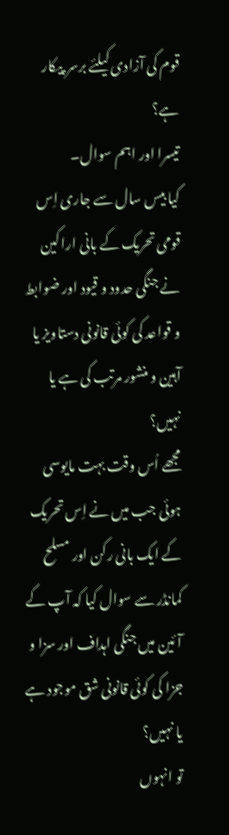قوم کی آزادی کیلئے برسر پیکار ہے؟
تیسرا اور اہم سوال۔
کیا بیس سال سے جاری اِس قومی تحریک کے بانی اراکین نے جنگی حدود و قیود اور ضوابط و قواعد کی کوئی قانونی دستاویز یا آہین و منشور مرتب کی ہے یا نہیں؟
مجھے اُس وقت بہت مایوسی ہوئی جب میں نے اِس تحریک کے ایک بانی رکن اور مسلح کمانڈر سے سوال کیا کہ آپ کے آئین میں جنگی اہداف اور سزا و جزا کی کوئی قانونی شق موجود ہے یا نہیں؟
تو انہوں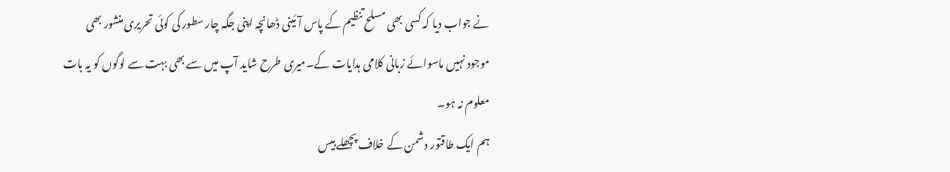نے جواب دیا کہ کسی بھی مسلح تنظیم کے پاس آئینی ڈھانچہ اپنی جگہ چار سطور کی کوئی تحریری منشور بھی موجود نہیں ماسوائے زبانی کلامی ہدایات کے۔میری طرح شاید آپ میں سے بھی بہت سے لوگوں کو یہ بات معلوم نہ ہو۔
ہم ایک طاقتور دشمن کے خلاف پچھلے بیس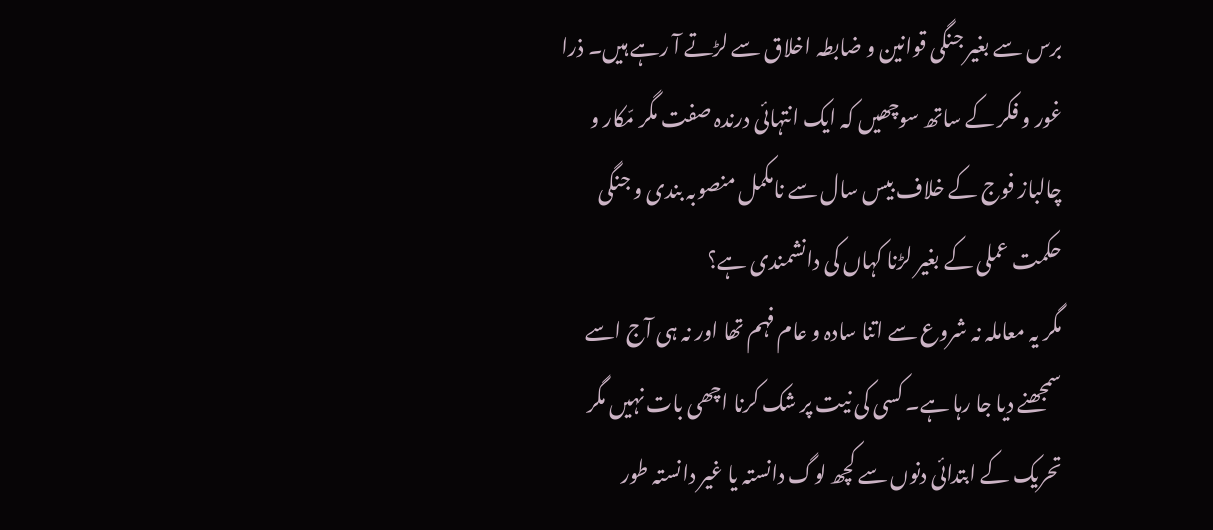برس سے بغیر جنگی قوانین و ضابطہ اخلاق سے لڑتے آ رہے ہیں۔ ذرا غور و فکر کے ساتھ سوچھیں کہ ایک انتہائی درندہ صفت مگر مّکار و چالباز فوج کے خلاف بیس سال سے نامکمل منصوبہ بندی و جنگی حکمت عملی کے بغیر لڑنا کہاں کی دانشمندی ہے؟
مگر یہ معاملہ نہ شروع سے اتنا سادہ و عام فہم تھا اور نہ ہی آج اسے سمجھنے دیا جا رہا ہے۔ کسی کی نیت پر شک کرنا اچھی بات نہیں مگر تحریک کے ابتدائی دنوں سے کچھ لوگ دانستہ یا غیر دانستہ طور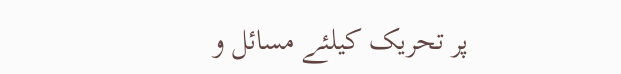پر تحریک کیلئے مسائل و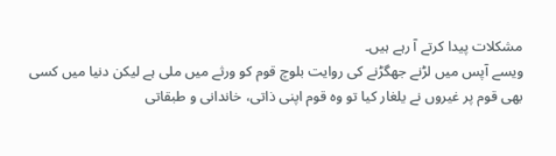مشکلات پیدا کرتے آ رہے ہیں۔
ویسے آپس میں لڑنے جھگڑنے کی روایت بلوچ قوم کو ورثے میں ملی ہے لیکن دنیا میں کسی بھی قوم پر غیروں نے یلغار کیا تو وہ قوم اپنی ذاتی، خاندانی و طبقاتی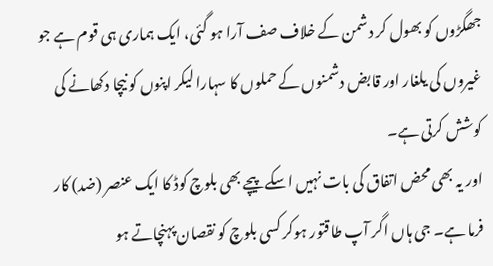جھگڑوں کو بھول کر دشمن کے خلاف صف آرا ہو گئی، ایک ہماری ہی قوم ہے جو غیروں کی یلغار اور قابض دشمنوں کے حملوں کا سہارا لیکر اپنوں کو نیچا دکھانے کی کوشش کرتی ہے۔
اور یہ بھی محض اتفاق کی بات نہیں اسکے پیچے بھی بلوچ کوڈ کا ایک عنصر (ضد) کار فرما ہے۔ جی ہاں اگر آپ طاقتور ہوکر کسی بلوچ کو نقصان پہنچاتے ہو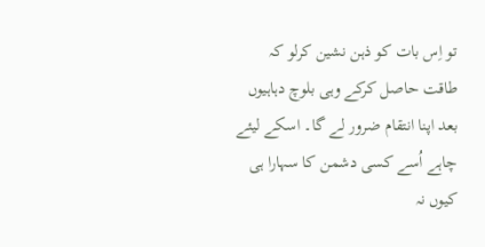تو اِس بات کو ذہن نشین کرلو کہ طاقت حاصل کرکے وہی بلوچ دہاہیوں بعد اپنا انتقام ضرور لے گا۔ اسکے لیئے چاہے اُسے کسی دشمن کا سہارا ہی کیوں نہ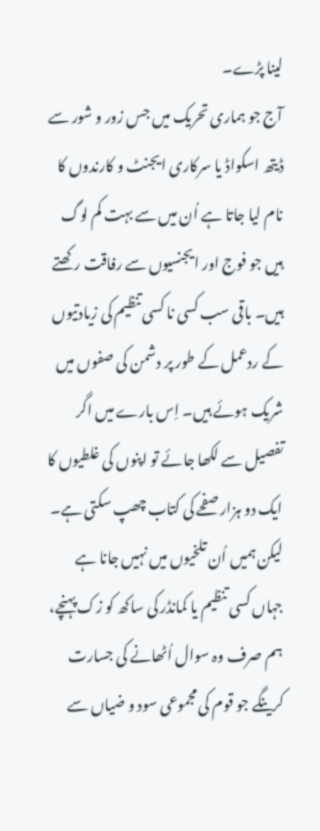لینا پڑے۔
آج جو ہماری تحریک میں جس زور و شور سے ڈیتھ اسکواڈ یا سرکاری ایجنٹ و کارندوں کا نام لیا جاتا ہے اُن میں سے بہت کم لوگ ہیں جو فوج اور ایجنسیوں سے رفاقت رکھتے ہیں۔ باقی سب کسی نا کسی تنظیم کی زیادتیوں کے ردعمل کے طور پر دشمن کی صفوں میں شریک ہوئے ہیں۔ اِس بارے میں اگر تفصیل سے لکھا جائے تو اپنوں کی غلطیوں کا ایک دو ہزار صفحے کی کتاب چھپ سکتی ہے۔ لیکن ہمیں اُن تلخیوں میں نہیں جانا ہے جہاں کسی تنظیم یا کمانڈر کی ساکھ کو زک پہنچے، ہم صرف وہ سوال اُٹھانے کی جسارت کرینگے جو قوم کی مجموعی سود و ضیاں سے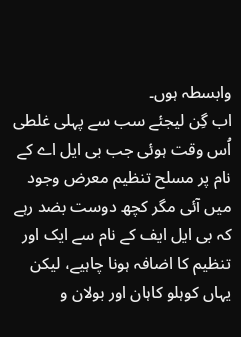وابسطہ ہوں۔
اب گِن لیجئے سب سے پہلی غلطی اُس وقت ہوئی جب بی ایل اے کے نام پر مسلح تنظیم معرض وجود میں آئی مگر کچھ دوست بضد رہے کہ بی ایل ایف کے نام سے ایک اور تنظیم کا اضافہ ہونا چاہیے، لیکن یہاں کوہلو کاہان اور بولان و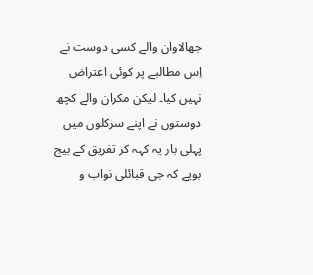جھالاوان والے کسی دوست نے اِس مطالبے پر کوئی اعتراض نہیں کیا۔ لیکن مکران والے کچھ دوستوں نے اپنے سرکلوں میں پہلی بار یہ کہہ کر تفریق کے بیج بویے کہ جی قبائلی نواب و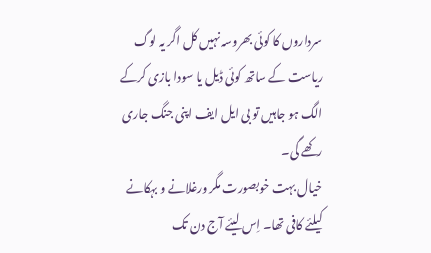سرداروں کا کوئی بھروسہ نہیں کل اگر یہ لوگ ریاست کے ساتھ کوئی ڈیل یا سودا بازی کرکے الگ ہو جاہیں تو بی ایل ایف اپنی جنگ جاری رکھے گی۔
خیال بہت خوبصورت مگر ورغلانے و بہکانے کیلئے کافی تھا۔ اِس لیئے آج دن تک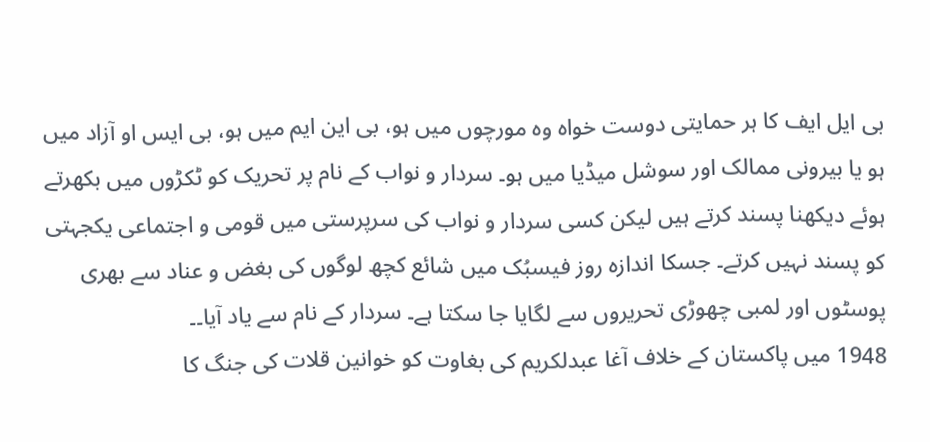بی ایل ایف کا ہر حمایتی دوست خواہ وہ مورچوں میں ہو، بی این ایم میں ہو، بی ایس او آزاد میں ہو یا بیرونی ممالک اور سوشل میڈیا میں ہو۔ سردار و نواب کے نام پر تحریک کو ٹکڑوں میں بکھرتے ہوئے دیکھنا پسند کرتے ہیں لیکن کسی سردار و نواب کی سرپرستی میں قومی و اجتماعی یکجہتی کو پسند نہیں کرتے۔ جسکا اندازہ روز فیسبُک میں شائع کچھ لوگوں کی بغض و عناد سے بھری پوسٹوں اور لمبی چھوڑی تحریروں سے لگایا جا سکتا ہے۔ سردار کے نام سے یاد آیا۔۔
1948 میں پاکستان کے خلاف آغا عبدلکریم کی بغاوت کو خوانین قلات کی جنگ کا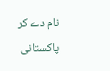نام دے کر پاکستانی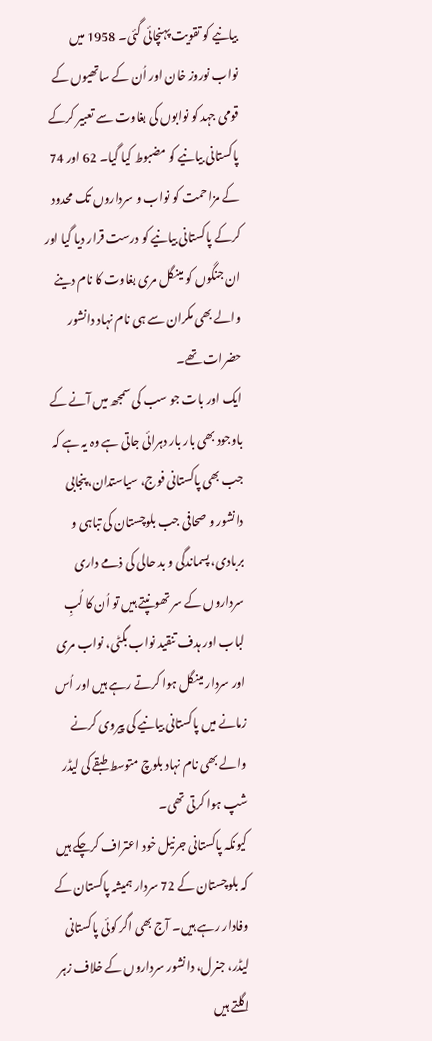بیانیے کو تقویت پہنچائی گئی۔ 1958 میں نواب نوروز خان اور اُن کے ساتھیوں کے قومی جہد کو نوابوں کی بغاوت سے تعبیر کرکے پاکستانی بیانیے کو مضبوط کیا گیا۔ 62 اور 74 کے مزاحمت کو نواب و سرداروں تک محدود کرکے پاکستانی بیانیے کو درست قرار دیا گیا اور ان جنگوں کو مینگل مری بغاوت کا نام دینے والے بھی مکران سے ہی نام نہاد دانشور حضرات تھے۔
ایک اور بات جو سب کی سمجھ میں آنے کے باوجود بھی بار بار دہرائی جاتی ہے وہ یہ ہے کہ جب بھی پاکستانی فوج، سیاستدان، پنجابی دانشور و صحافی جب بلوچستان کی تباہی و بربادی، پسماندگی و بد حالی کی ذمے داری سرداروں کے سر تھونپتے ہیں تو اُن کا لُبِ لباب اور ہدف تنقید نواب بگٹی، نواب مری اور سردار مینگل ہوا کرتے رہے ہیں اور اُس زمانے میں پاکستانی بیانیے کی پیروی کرنے والے بھی نام نہاد بلوچ متوسط طبقے کی لیڈر شپ ہوا کرتی تھی۔
کیونکہ پاکستانی جرنیل خود اعتراف کرچکے ہیں کہ بلوچستان کے 72 سردار ہمیشہ پاکستان کے وفادار رہے ہیں۔ آج بھی اگر کوئی پاکستانی لیڈر، جنرل، دانشور سرداروں کے خلاف زہر اگلتے ہیں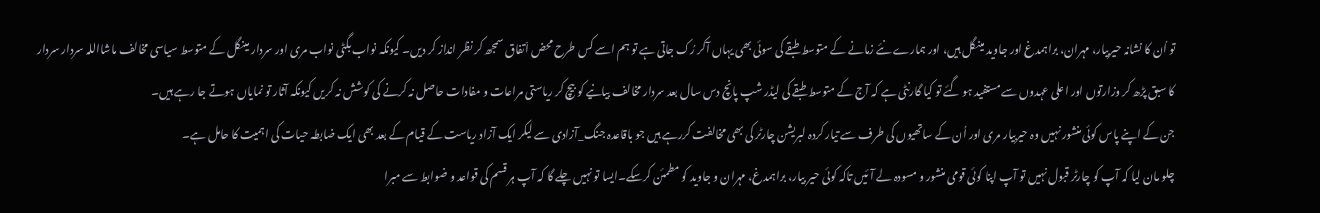تو اُن کا نشانہ حیربیار، مہران، براہمدغ اور جاوید مینگل ہیں، اور ہمارے نئے زمانے کے متوسط طبقے کی سوئی بھی یہاں آکر رُک جاتی ہے تو ہم اسے کس طرح محض اّتفاق سمجھ کر نظر انداز کر دیں۔ کیونکہ نواب بگٹی نواب مری اور سردار مینگل کے متوسط سیاسی مخالف ماشااللہ سردار سردار کا سبق پڑھ کر وزارتوں اور اعلی عہدوں سے مستفید ہو گئے تو کیا گارنٹی ہے کہ آج کے متوسط طبقے کی لیڈر شپ پانچ دس سال بعد سردار مخالف بیانیے کو بیچ کر ریاستی مراعات و مفادات حاصل نہ کرنے کی کوشش نہ کریں کیونکہ آثار تو نمایاں ہوتے جا رہے ہیں۔
جن کے اپنے پاس کوئی منشور نہیں وہ حیربیار مری اور اُن کے ساتھیوں کی طرف سے تیار کردہ لبریشن چارٹر کی بھی مخالفت کررہے ہیں جو باقاعدہ جنگ_آزادی سے لیکر ایک آزاد ریاست کے قیام کے بعد بھی ایک ضابطہ حیات کی اہمیت کا حامل ہے۔
چلو مان لیا کہ آپ کو چارٹر قبول نہیں تو آپ اپنا کوئی قومی منشور و مسودہ لے آئیں تاکہ کوئی حیر بیار، براہمدغ، مہران و جاوید کو مطمئن کرسکے۔ایسا تو نہیں چلے گا کہ آپ ہر قسم کی قواعد و ضوابط سے مبرا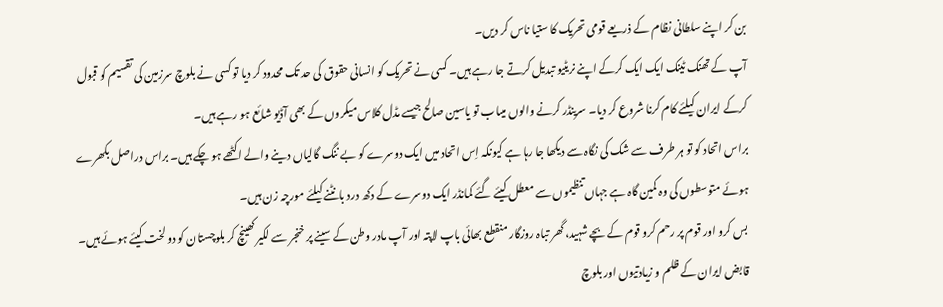بن کر اپنے سلطانی نظام کے ذریعے قومی تحریک کا ستیا ناس کر دیں۔
آپ کے تھنک ٹینک ایک ایک کرکے اپنے نریٹیو تبدیل کرتے جا رہے ہیں۔ کسی نے تحریک کو انسانی حقوق کی حد تک محدود کر دیا تو کسی نے بلوچ سرزمین کی تقسیم کو قبول کرکے ایران کیلئے کام کرنا شروع کر دیا۔ سرینڈر کرنے والوں میںاب تو یاسین صالح جیسے مڈل کلاس میکروں کے بھی آڈیو شائع ہو رہے ہیں۔
براس اتحاد کو تو ہر طرف سے شک کی نگاہ سے دیکھا جا رہا ہے کیونکہ اِس اتحاد میں ایک دوسرے کو بے ننگ گالیاں دینے والے اکٹھے ہو چکے ہیں۔ براس دراصل بکھرے ہوئے متوسطوں کی وہ کمین گاہ ہے جہاں تنظیموں سے معطل کیئے گئے کمانڈر ایک دوسرے کے دکھ درد بانٹنے کیلئے مورچہ زن ہیں۔
بس کرو اور قوم پر رحم کرو قوم کے بچے شہید، گھر تباہ روزگار منقطع بھائی باپ لاپتہ اور آپ مادر وطن کے سینے پر خنجر سے لکیر کھینچ کر بلوچستان کو دو لخت کیئے ہوئے ہیں۔ قابض ایران کے ظلم و زیادتیوں اور بلوچ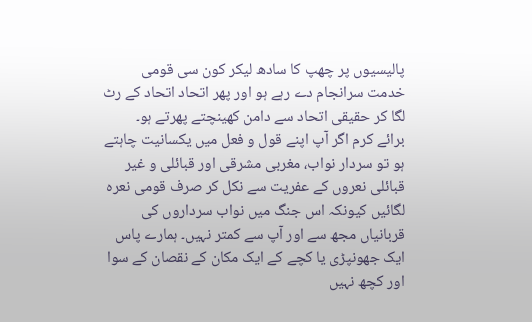پالیسیوں پر چھپ کا سادھ لیکر کون سی قومی خدمت سرانجام دے رہے ہو اور پھر اتحاد اتحاد کے رٹ لگا کر حقیقی اتحاد سے دامن کھینچتے پھرتے ہو۔
برائے کرم اگر آپ اپنے قول و فعل میں یکسانیت چاہتے ہو تو سردار نواب، مغربی مشرقی اور قبائلی و غیر قبائلی نعروں کے عفریت سے نکل کر صرف قومی نعرہ لگائیں کیونکہ اس جنگ میں نواب سرداروں کی قربانیاں مجھ سے اور آپ سے کمتر نہیں۔ ہمارے پاس ایک جھونپڑی یا کچے کے ایک مکان کے نقصان کے سوا اور کچھ نہیں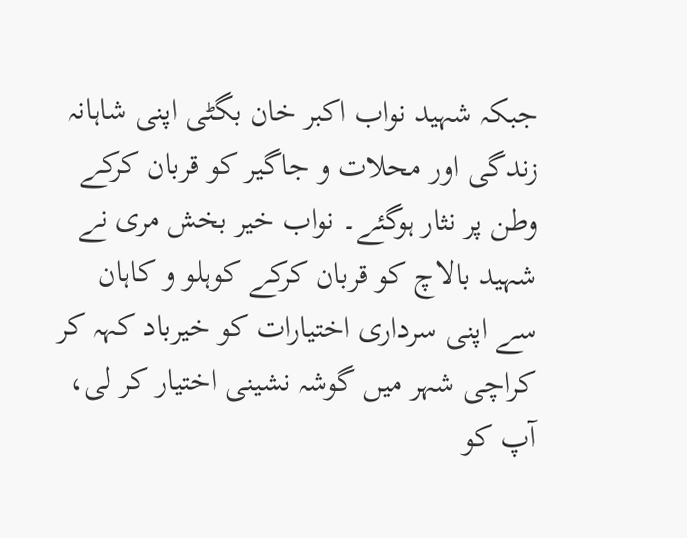جبکہ شہید نواب اکبر خان بگٹی اپنی شاہانہ زندگی اور محلات و جاگیر کو قربان کرکے وطن پر نثار ہوگئے۔ نواب خیر بخش مری نے شہید بالاچ کو قربان کرکے کوہلو و کاہان سے اپنی سرداری اختیارات کو خیرباد کہہ کر کراچی شہر میں گوشہ نشینی اختیار کر لی، آپ کو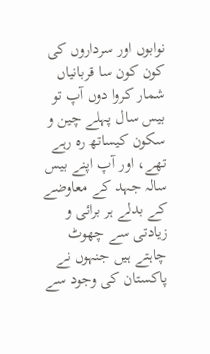نوابوں اور سرداروں کی کون کون سا قربانیاں شمار کروا دوں آپ تو بیس سال پہلے چین و سکون کیساتھ رہ رہے تھے، اور آپ اپنے بیس سالہ جہد کے معاوضے کے بدلے ہر برائی و زیادتی سے چھوٹ چاہتے ہیں جنہوں نے پاکستان کی وجود سے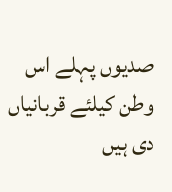صدیوں پہلے اس وطن کیلئے قربانیاں دی ہیں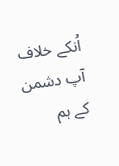اُنکے خلاف آپ دشمن کے ہم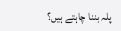پلہ بننا چاہتے ہیں؟